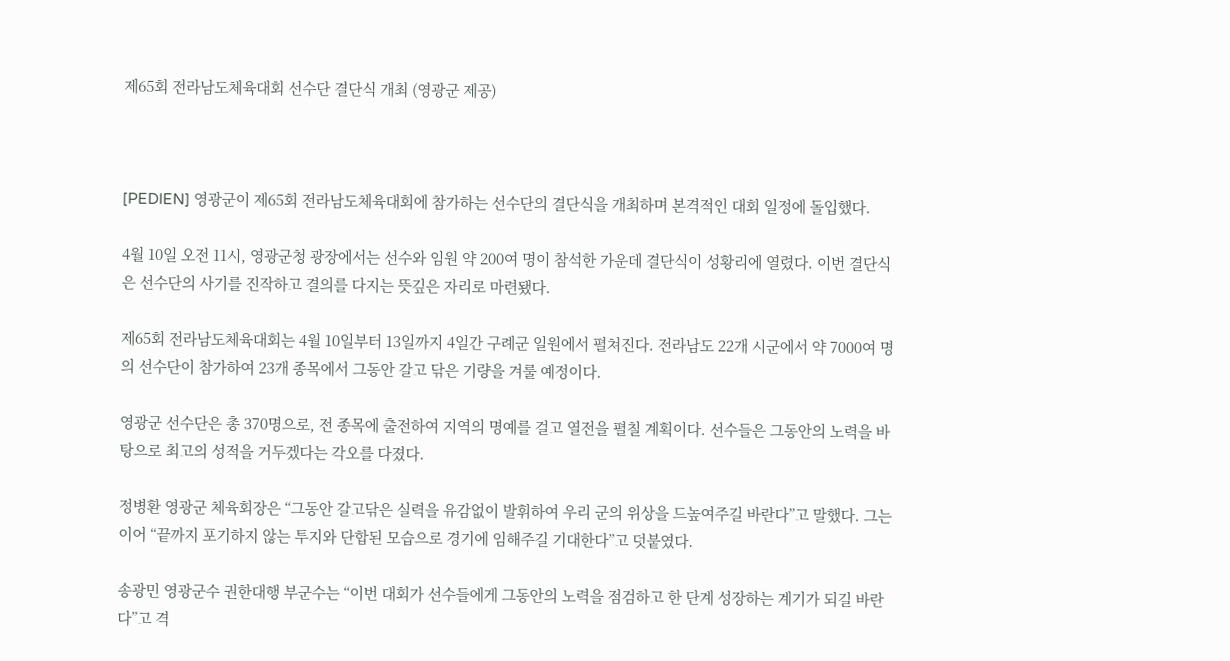제65회 전라남도체육대회 선수단 결단식 개최 (영광군 제공)



[PEDIEN] 영광군이 제65회 전라남도체육대회에 참가하는 선수단의 결단식을 개최하며 본격적인 대회 일정에 돌입했다.

4월 10일 오전 11시, 영광군청 광장에서는 선수와 임원 약 200여 명이 참석한 가운데 결단식이 성황리에 열렸다. 이번 결단식은 선수단의 사기를 진작하고 결의를 다지는 뜻깊은 자리로 마련됐다.

제65회 전라남도체육대회는 4월 10일부터 13일까지 4일간 구례군 일원에서 펼쳐진다. 전라남도 22개 시군에서 약 7000여 명의 선수단이 참가하여 23개 종목에서 그동안 갈고 닦은 기량을 겨룰 예정이다.

영광군 선수단은 총 370명으로, 전 종목에 출전하여 지역의 명예를 걸고 열전을 펼칠 계획이다. 선수들은 그동안의 노력을 바탕으로 최고의 성적을 거두겠다는 각오를 다졌다.

정병환 영광군 체육회장은 “그동안 갈고닦은 실력을 유감없이 발휘하여 우리 군의 위상을 드높여주길 바란다”고 말했다. 그는 이어 “끝까지 포기하지 않는 투지와 단합된 모습으로 경기에 임해주길 기대한다”고 덧붙였다.

송광민 영광군수 권한대행 부군수는 “이번 대회가 선수들에게 그동안의 노력을 점검하고 한 단계 성장하는 계기가 되길 바란다”고 격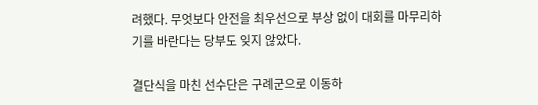려했다. 무엇보다 안전을 최우선으로 부상 없이 대회를 마무리하기를 바란다는 당부도 잊지 않았다.

결단식을 마친 선수단은 구례군으로 이동하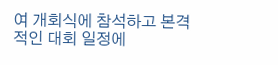여 개회식에 참석하고 본격적인 대회 일정에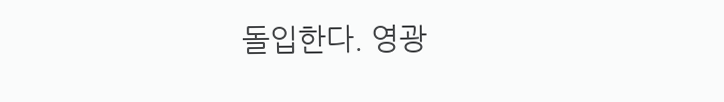돌입한다. 영광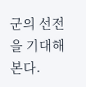군의 선전을 기대해본다.